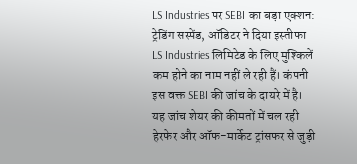LS Industries पर SEBI का बड़ा एक्शन: ट्रेडिंग सस्पेंड, ऑडिटर ने दिया इस्तीफा
LS Industries लिमिटेड के लिए मुश्किलें कम होने का नाम नहीं ले रही हैं। कंपनी इस वक्त SEBI की जांच के दायरे में है। यह जांच शेयर की कीमतों में चल रही हेरफेर और ऑफ-मार्केट ट्रांसफर से जुड़ी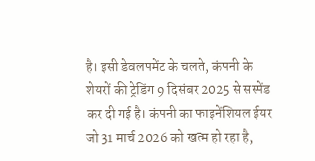है। इसी डेवलपमेंट के चलते, कंपनी के शेयरों की ट्रेडिंग 9 दिसंबर 2025 से सस्पेंड कर दी गई है। कंपनी का फाइनेंशियल ईयर जो 31 मार्च 2026 को खत्म हो रहा है,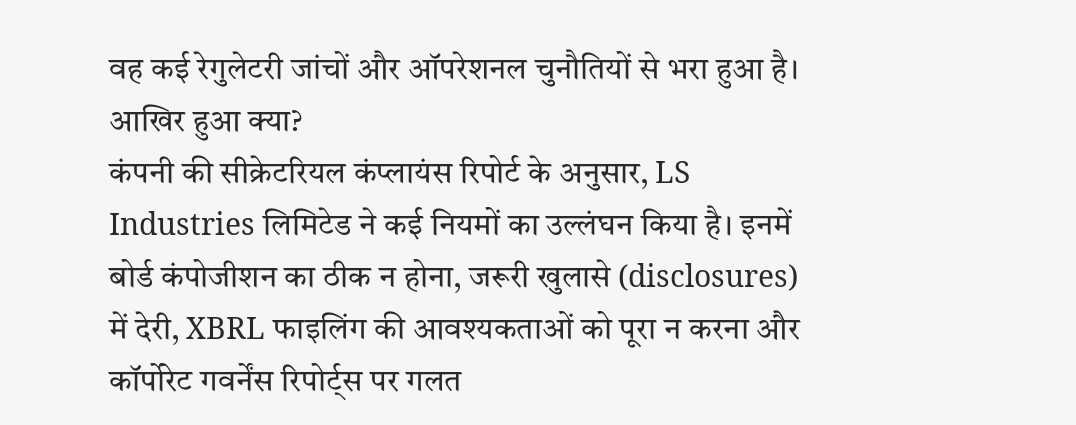वह कई रेगुलेटरी जांचों और ऑपरेशनल चुनौतियों से भरा हुआ है।
आखिर हुआ क्या?
कंपनी की सीक्रेटरियल कंप्लायंस रिपोर्ट के अनुसार, LS Industries लिमिटेड ने कई नियमों का उल्लंघन किया है। इनमें बोर्ड कंपोजीशन का ठीक न होना, जरूरी खुलासे (disclosures) में देरी, XBRL फाइलिंग की आवश्यकताओं को पूरा न करना और कॉर्पोरेट गवर्नेंस रिपोर्ट्स पर गलत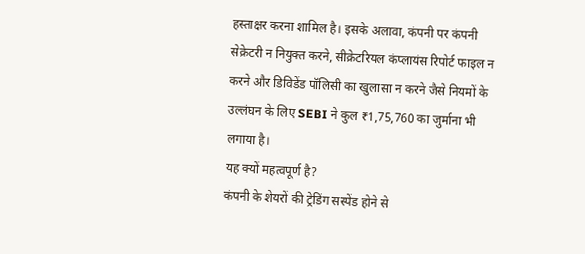हस्ताक्षर करना शामिल है। इसके अलावा, कंपनी पर कंपनी सेक्रेटरी न नियुक्त करने, सीक्रेटरियल कंप्लायंस रिपोर्ट फाइल न करने और डिविडेंड पॉलिसी का खुलासा न करने जैसे नियमों के उल्लंघन के लिए SEBI ने कुल ₹1,75,760 का जुर्माना भी लगाया है।
यह क्यों महत्वपूर्ण है?
कंपनी के शेयरों की ट्रेडिंग सस्पेंड होने से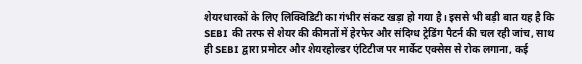शेयरधारकों के लिए लिक्विडिटी का गंभीर संकट खड़ा हो गया है। इससे भी बड़ी बात यह है कि SEBI की तरफ से शेयर की कीमतों में हेरफेर और संदिग्ध ट्रेडिंग पैटर्न की चल रही जांच, साथ ही SEBI द्वारा प्रमोटर और शेयरहोल्डर एंटिटीज पर मार्केट एक्सेस से रोक लगाना, कई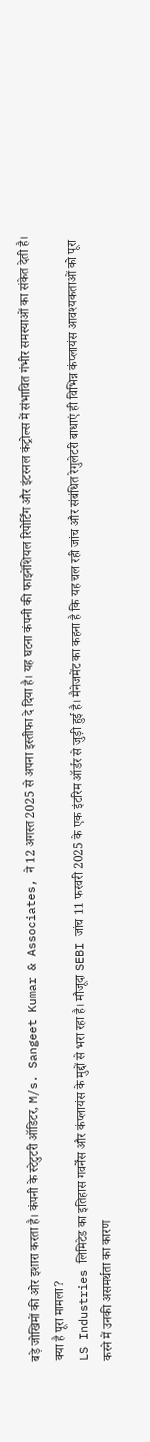बड़े जोखिमों की ओर इशारा करता है। कंपनी के स्टेटुटरी ऑडिटर, M/s. Sangeet Kumar & Associates, ने 12 अगस्त 2025 से अपना इस्तीफा दे दिया है। यह घटना कंपनी की फाइनेंशियल रिपोर्टिंग और इंटरनल कंट्रोल्स में संभावित गंभीर समस्याओं का संकेत देती है।
क्या है पूरा मामला?
LS Industries लिमिटेड का इतिहास गवर्नेंस और कंप्लायंस के मुद्दों से भरा रहा है। मौजूदा SEBI जांच 11 फरवरी 2025 के एक इंटरिम ऑर्डर से जुड़ी हुई है। मैनेजमेंट का कहना है कि यह चल रही जांच और संबंधित रेगुलेटरी बाधाएं ही विभिन्न कंप्लायंस आवश्यकताओं को पूरा करने में उनकी असमर्थता का कारण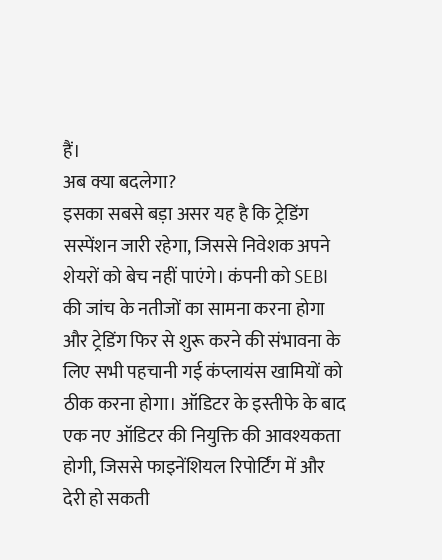हैं।
अब क्या बदलेगा?
इसका सबसे बड़ा असर यह है कि ट्रेडिंग सस्पेंशन जारी रहेगा, जिससे निवेशक अपने शेयरों को बेच नहीं पाएंगे। कंपनी को SEBI की जांच के नतीजों का सामना करना होगा और ट्रेडिंग फिर से शुरू करने की संभावना के लिए सभी पहचानी गई कंप्लायंस खामियों को ठीक करना होगा। ऑडिटर के इस्तीफे के बाद एक नए ऑडिटर की नियुक्ति की आवश्यकता होगी, जिससे फाइनेंशियल रिपोर्टिंग में और देरी हो सकती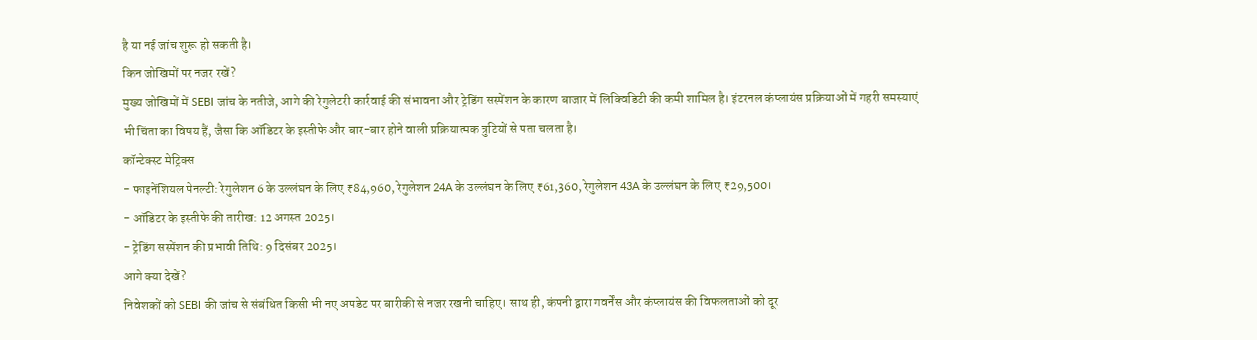है या नई जांच शुरू हो सकती है।
किन जोखिमों पर नजर रखें?
मुख्य जोखिमों में SEBI जांच के नतीजे, आगे की रेगुलेटरी कार्रवाई की संभावना और ट्रेडिंग सस्पेंशन के कारण बाजार में लिक्विडिटी की कमी शामिल है। इंटरनल कंप्लायंस प्रक्रियाओं में गहरी समस्याएं भी चिंता का विषय हैं, जैसा कि ऑडिटर के इस्तीफे और बार-बार होने वाली प्रक्रियात्मक त्रुटियों से पता चलता है।
कॉन्टेक्स्ट मेट्रिक्स
- फाइनेंशियल पेनल्टी: रेगुलेशन 6 के उल्लंघन के लिए ₹84,960, रेगुलेशन 24A के उल्लंघन के लिए ₹61,360, रेगुलेशन 43A के उल्लंघन के लिए ₹29,500।
- ऑडिटर के इस्तीफे की तारीख: 12 अगस्त 2025।
- ट्रेडिंग सस्पेंशन की प्रभावी तिथि: 9 दिसंबर 2025।
आगे क्या देखें?
निवेशकों को SEBI की जांच से संबंधित किसी भी नए अपडेट पर बारीकी से नजर रखनी चाहिए। साथ ही, कंपनी द्वारा गवर्नेंस और कंप्लायंस की विफलताओं को दूर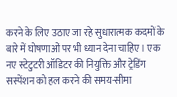करने के लिए उठाए जा रहे सुधारात्मक कदमों के बारे में घोषणाओं पर भी ध्यान देना चाहिए। एक नए स्टेटुटरी ऑडिटर की नियुक्ति और ट्रेडिंग सस्पेंशन को हल करने की समय-सीमा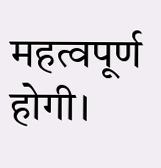महत्वपूर्ण होगी।